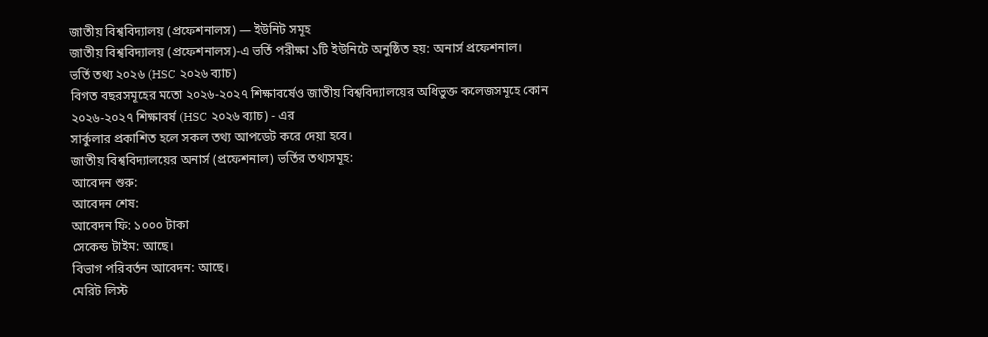জাতীয় বিশ্ববিদ্যালয় (প্রফেশনালস) — ইউনিট সমূহ
জাতীয় বিশ্ববিদ্যালয় (প্রফেশনালস)-এ ভর্তি পরীক্ষা ১টি ইউনিটে অনুষ্ঠিত হয়: অনার্স প্রফেশনাল।
ভর্তি তথ্য ২০২৬ (HSC ২০২৬ ব্যাচ)
বিগত বছরসমূহের মতো ২০২৬-২০২৭ শিক্ষাবর্ষেও জাতীয় বিশ্ববিদ্যালয়ের অধিভুক্ত কলেজসমূহে কোন
২০২৬-২০২৭ শিক্ষাবর্ষ (HSC ২০২৬ ব্যাচ) - এর
সার্কুলার প্রকাশিত হলে সকল তথ্য আপডেট করে দেয়া হবে।
জাতীয় বিশ্ববিদ্যালয়ের অনার্স (প্রফেশনাল) ভর্তির তথ্যসমূহ:
আবেদন শুরু:
আবেদন শেষ:
আবেদন ফি: ১০০০ টাকা
সেকেন্ড টাইম: আছে।
বিভাগ পরিবর্তন আবেদন: আছে।
মেরিট লিস্ট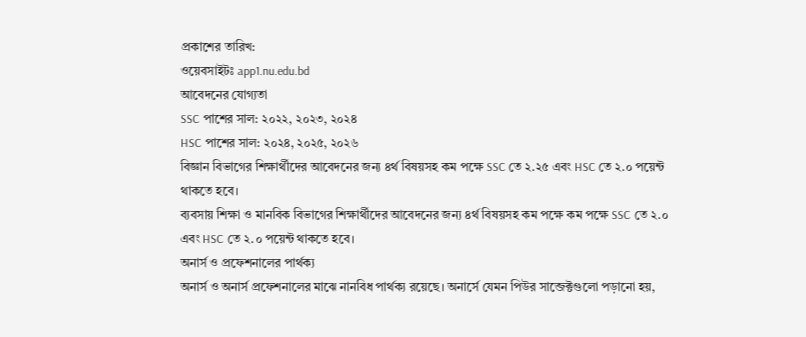প্রকাশের তারিখ:
ওয়েবসাইটঃ app1.nu.edu.bd
আবেদনের যোগ্যতা
SSC পাশের সাল: ২০২২, ২০২৩, ২০২৪
HSC পাশের সাল: ২০২৪, ২০২৫, ২০২৬
বিজ্ঞান বিভাগের শিক্ষার্থীদের আবেদনের জন্য ৪র্থ বিষয়সহ কম পক্ষে SSC তে ২.২৫ এবং HSC তে ২.০ পয়েন্ট থাকতে হবে।
ব্যবসায় শিক্ষা ও মানবিক বিভাগের শিক্ষার্থীদের আবেদনের জন্য ৪র্থ বিষয়সহ কম পক্ষে কম পক্ষে SSC তে ২.০ এবং HSC তে ২.০ পয়েন্ট থাকতে হবে।
অনার্স ও প্রফেশনালের পার্থক্য
অনার্স ও অনার্স প্রফেশনালের মাঝে নানবিধ পার্থক্য রয়েছে। অনার্সে যেমন পিউর সাব্জেক্টগুলো পড়ানো হয়,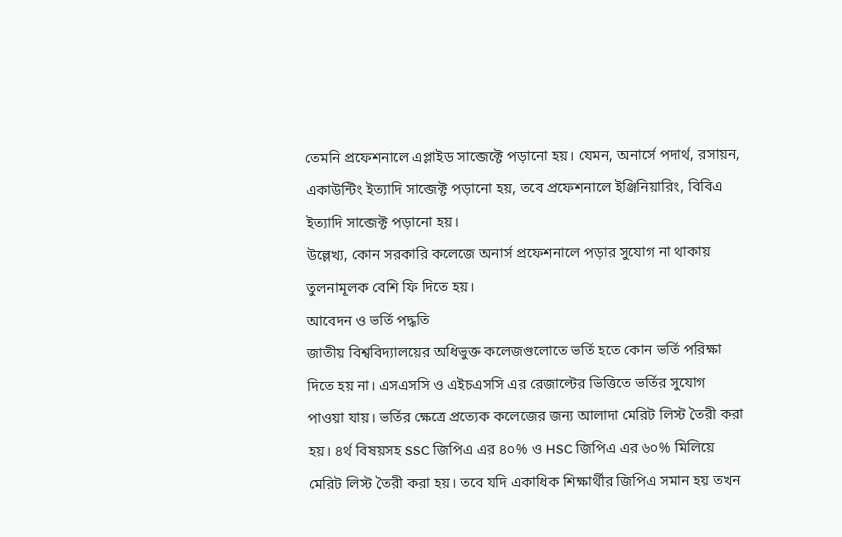তেমনি প্রফেশনালে এপ্লাইড সাব্জেক্টে পড়ানো হয়। যেমন, অনার্সে পদার্থ, রসায়ন, একাউন্টিং ইত্যাদি সাব্জেক্ট পড়ানো হয়, তবে প্রফেশনালে ইঞ্জিনিয়ারিং, বিবিএ ইত্যাদি সাব্জেক্ট পড়ানো হয়।
উল্লেখ্য, কোন সরকারি কলেজে অনার্স প্রফেশনালে পড়ার সুযোগ না থাকায় তুলনামূলক বেশি ফি দিতে হয়।
আবেদন ও ভর্তি পদ্ধতি
জাতীয় বিশ্ববিদ্যালয়ের অধিভুক্ত কলেজগুলোতে ভর্তি হতে কোন ভর্তি পরিক্ষা দিতে হয় না। এসএসসি ও এইচএসসি এর রেজাল্টের ভিত্তিতে ভর্তির সুযোগ পাওয়া যায়। ভর্তির ক্ষেত্রে প্রত্যেক কলেজের জন্য আলাদা মেরিট লিস্ট তৈরী করা হয়। ৪র্থ বিষয়সহ SSC জিপিএ এর ৪০% ও HSC জিপিএ এর ৬০% মিলিয়ে মেরিট লিস্ট তৈরী করা হয়। তবে যদি একাধিক শিক্ষার্থীর জিপিএ সমান হয় তখন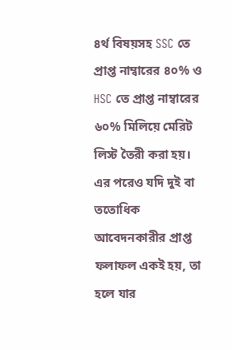৪র্থ বিষয়সহ SSC তে প্রাপ্ত নাম্বারের ৪০% ও HSC তে প্রাপ্ত নাম্বারের ৬০% মিলিয়ে মেরিট লিস্ট তৈরী করা হয়। এর পরেও যদি দুই বা ততোধিক আবেদনকারীর প্রাপ্ত ফলাফল একই হয়, তা হলে যার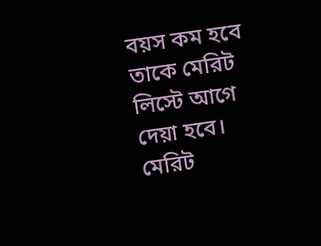বয়স কম হবে তাকে মেরিট লিস্টে আগে দেয়া হবে। মেরিট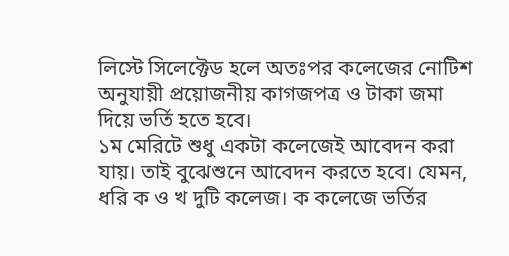লিস্টে সিলেক্টেড হলে অতঃপর কলেজের নোটিশ অনুযায়ী প্রয়োজনীয় কাগজপত্র ও টাকা জমা দিয়ে ভর্তি হতে হবে।
১ম মেরিটে শুধু একটা কলেজেই আবেদন করা যায়। তাই বুঝেশুনে আবেদন করতে হবে। যেমন, ধরি ক ও খ দুটি কলেজ। ক কলেজে ভর্তির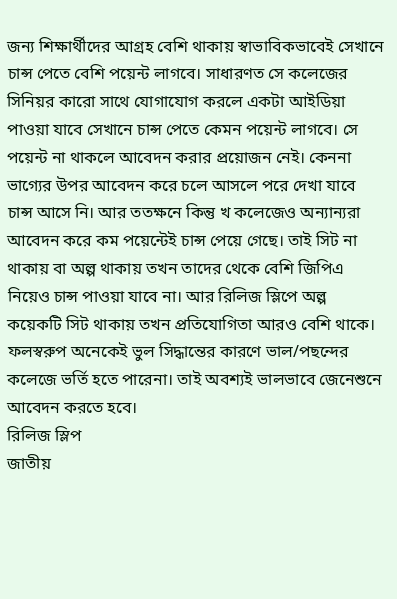জন্য শিক্ষার্থীদের আগ্রহ বেশি থাকায় স্বাভাবিকভাবেই সেখানে চান্স পেতে বেশি পয়েন্ট লাগবে। সাধারণত সে কলেজের সিনিয়র কারো সাথে যোগাযোগ করলে একটা আইডিয়া পাওয়া যাবে সেখানে চান্স পেতে কেমন পয়েন্ট লাগবে। সে পয়েন্ট না থাকলে আবেদন করার প্রয়োজন নেই। কেননা ভাগ্যের উপর আবেদন করে চলে আসলে পরে দেখা যাবে চান্স আসে নি। আর ততক্ষনে কিন্তু খ কলেজেও অন্যান্যরা আবেদন করে কম পয়েন্টেই চান্স পেয়ে গেছে। তাই সিট না থাকায় বা অল্প থাকায় তখন তাদের থেকে বেশি জিপিএ নিয়েও চান্স পাওয়া যাবে না। আর রিলিজ স্লিপে অল্প কয়েকটি সিট থাকায় তখন প্রতিযোগিতা আরও বেশি থাকে। ফলস্বরুপ অনেকেই ভুল সিদ্ধান্তের কারণে ভাল/পছন্দের কলেজে ভর্তি হতে পারেনা। তাই অবশ্যই ভালভাবে জেনেশুনে আবেদন করতে হবে।
রিলিজ স্লিপ
জাতীয়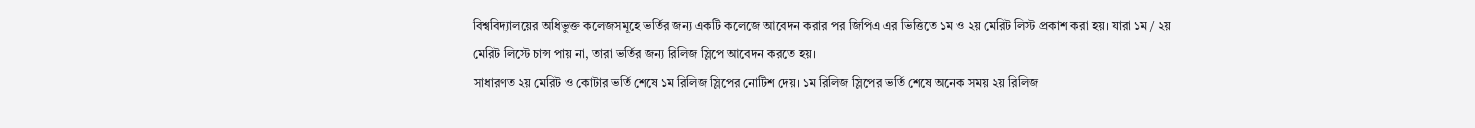বিশ্ববিদ্যালয়ের অধিভুক্ত কলেজসমূহে ভর্তির জন্য একটি কলেজে আবেদন করার পর জিপিএ এর ভিত্তিতে ১ম ও ২য় মেরিট লিস্ট প্রকাশ করা হয়। যারা ১ম / ২য় মেরিট লিস্টে চান্স পায় না, তারা ভর্তির জন্য রিলিজ স্লিপে আবেদন করতে হয়।
সাধারণত ২য় মেরিট ও কোটার ভর্তি শেষে ১ম রিলিজ স্লিপের নোটিশ দেয়। ১ম রিলিজ স্লিপের ভর্তি শেষে অনেক সময় ২য় রিলিজ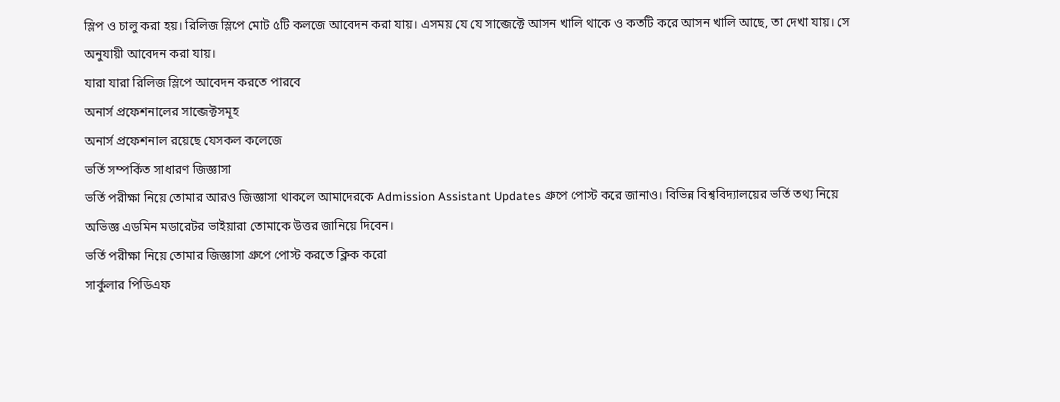স্লিপ ও চালু করা হয়। রিলিজ স্লিপে মোট ৫টি কলজে আবেদন করা যায়। এসময় যে যে সাব্জেক্টে আসন খালি থাকে ও কতটি করে আসন খালি আছে, তা দেখা যায়। সে অনুযায়ী আবেদন করা যায়।
যারা যারা রিলিজ স্লিপে আবেদন করতে পারবে
অনার্স প্রফেশনালের সাব্জেক্টসমূহ
অনার্স প্রফেশনাল রয়েছে যেসকল কলেজে
ভর্তি সম্পর্কিত সাধারণ জিজ্ঞাসা
ভর্তি পরীক্ষা নিয়ে তোমার আরও জিজ্ঞাসা থাকলে আমাদেরকে Admission Assistant Updates গ্রুপে পোস্ট করে জানাও। বিভিন্ন বিশ্ববিদ্যালয়ের ভর্তি তথ্য নিয়ে অভিজ্ঞ এডমিন মডারেটর ভাইয়ারা তোমাকে উত্তর জানিয়ে দিবেন।
ভর্তি পরীক্ষা নিয়ে তোমার জিজ্ঞাসা গ্রুপে পোস্ট করতে ক্লিক করো
সার্কুলার পিডিএফ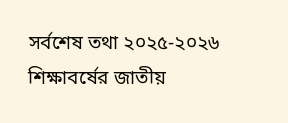সর্বশেষ তথা ২০২৫-২০২৬ শিক্ষাবর্ষের জাতীয়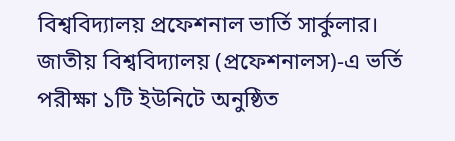বিশ্ববিদ্যালয় প্রফেশনাল ভার্তি সার্কুলার।
জাতীয় বিশ্ববিদ্যালয় (প্রফেশনালস)-এ ভর্তি পরীক্ষা ১টি ইউনিটে অনুষ্ঠিত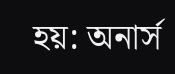হয়: অনার্স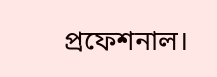প্রফেশনাল।